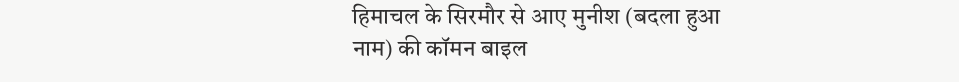हिमाचल के सिरमौर से आए मुनीश (बदला हुआ नाम) की कॉमन बाइल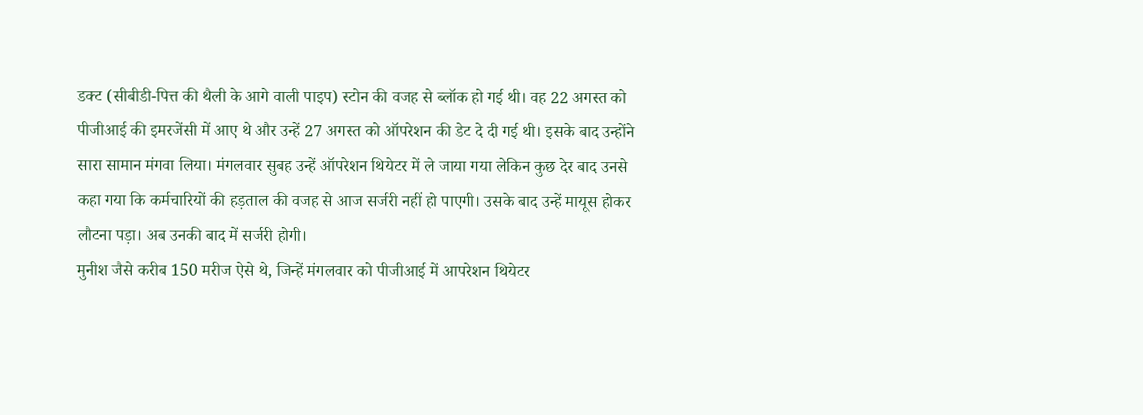डक्ट (सीबीडी-पित्त की थैली के आगे वाली पाइप) स्टोन की वजह से ब्लॉक हो गई थी। वह 22 अगस्त को पीजीआई की इमरजेंसी में आए थे और उन्हें 27 अगस्त को ऑपरेशन की डेट दे दी गई थी। इसके बाद उन्होंने सारा सामान मंगवा लिया। मंगलवार सुबह उन्हें ऑपरेशन थियेटर में ले जाया गया लेकिन कुछ देर बाद उनसे कहा गया कि कर्मचारियों की हड़ताल की वजह से आज सर्जरी नहीं हो पाएगी। उसके बाद उन्हें मायूस होकर लौटना पड़ा। अब उनकी बाद में सर्जरी होगी।
मुनीश जैसे करीब 150 मरीज ऐसे थे, जिन्हें मंगलवार को पीजीआई में आपरेशन थियेटर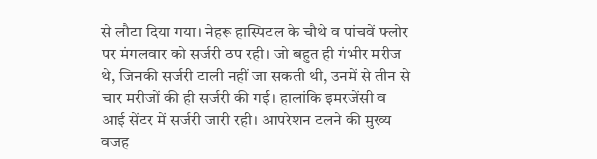से लौटा दिया गया। नेहरू हास्पिटल के चौथे व पांचवें फ्लोर पर मंगलवार को सर्जरी ठप रही। जो बहुत ही गंभीर मरीज थे, जिनकी सर्जरी टाली नहीं जा सकती थी, उनमें से तीन से चार मरीजों की ही सर्जरी की गई। हालांकि इमरजेंसी व आई सेंटर में सर्जरी जारी रही। आपरेशन टलने की मुख्य वजह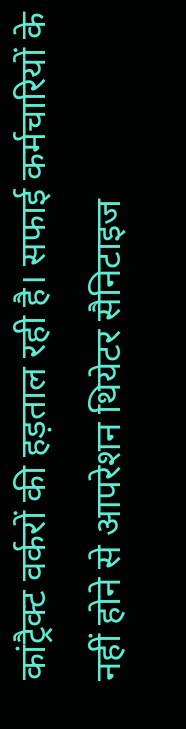कांट्रैक्ट वर्करों की हड़ताल रही है। सफाई कर्मचारियों के नहीं होने से आपरेशन थियेटर सैनिटाइज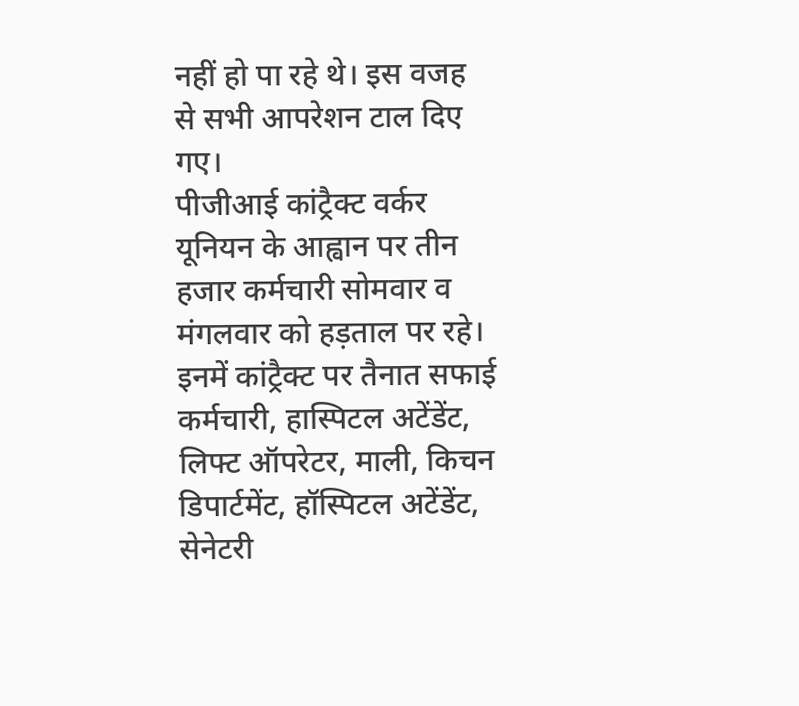नहीं हो पा रहे थे। इस वजह से सभी आपरेशन टाल दिए गए।
पीजीआई कांट्रैक्ट वर्कर यूनियन के आह्वान पर तीन हजार कर्मचारी सोमवार व मंगलवार को हड़ताल पर रहे। इनमें कांट्रैक्ट पर तैनात सफाई कर्मचारी, हास्पिटल अटेंडेंट, लिफ्ट ऑपरेटर, माली, किचन डिपार्टमेंट, हॉस्पिटल अटेंडेंट, सेनेटरी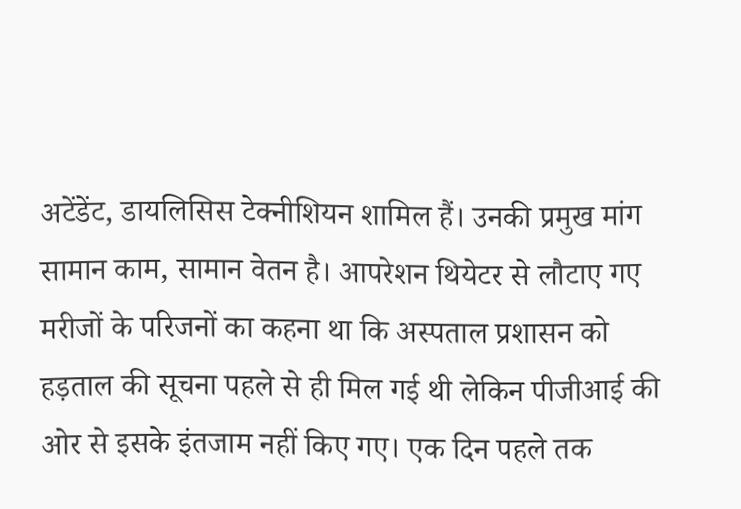अटेंडेंट, डायलिसिस टेक्नीशियन शामिल हैं। उनकी प्रमुख मांग सामान काम, सामान वेतन है। आपरेशन थियेटर से लौटाए गए मरीजों के परिजनों का कहना था कि अस्पताल प्रशासन को हड़ताल की सूचना पहले से ही मिल गई थी लेकिन पीजीआई की ओर से इसके इंतजाम नहीं किए गए। एक दिन पहले तक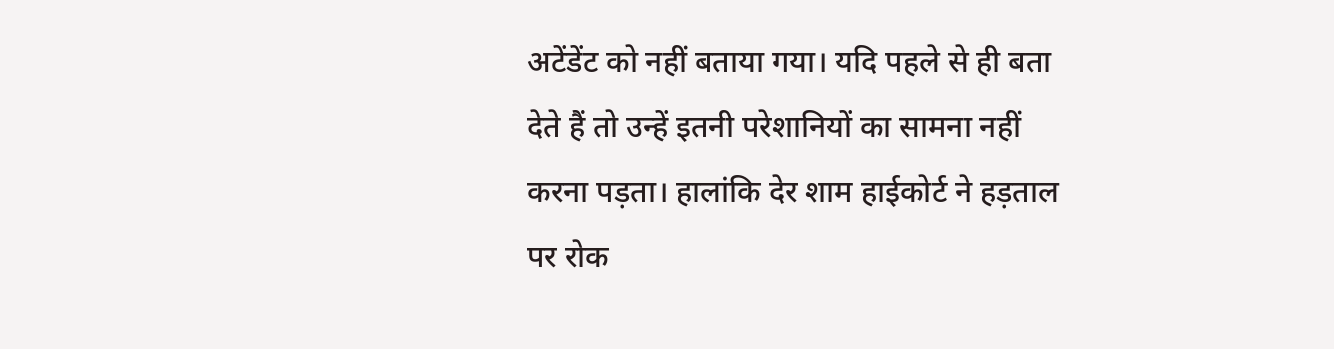अटेंडेंट को नहीं बताया गया। यदि पहले से ही बता देते हैं तो उन्हें इतनी परेशानियों का सामना नहीं करना पड़ता। हालांकि देर शाम हाईकोर्ट ने हड़ताल पर रोक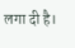लगा दी है।